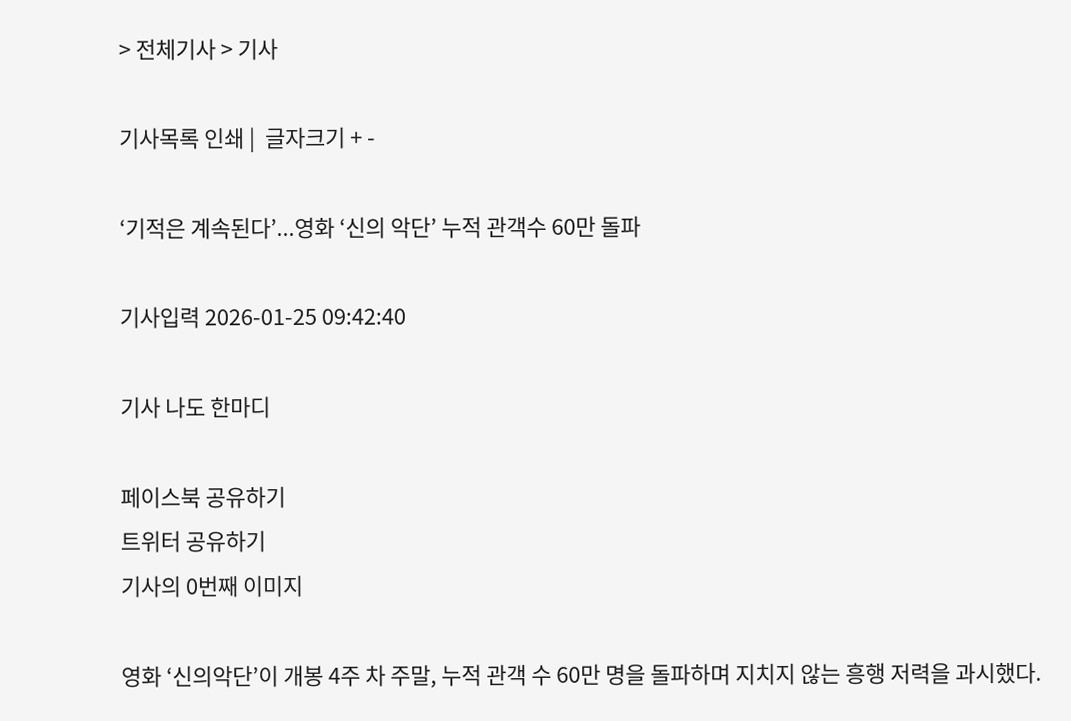> 전체기사 > 기사

기사목록 인쇄 |  글자크기 + -

‘기적은 계속된다’...영화 ‘신의 악단’ 누적 관객수 60만 돌파

기사입력 2026-01-25 09:42:40

기사 나도 한마디

페이스북 공유하기
트위터 공유하기
기사의 0번째 이미지

영화 ‘신의악단’이 개봉 4주 차 주말, 누적 관객 수 60만 명을 돌파하며 지치지 않는 흥행 저력을 과시했다.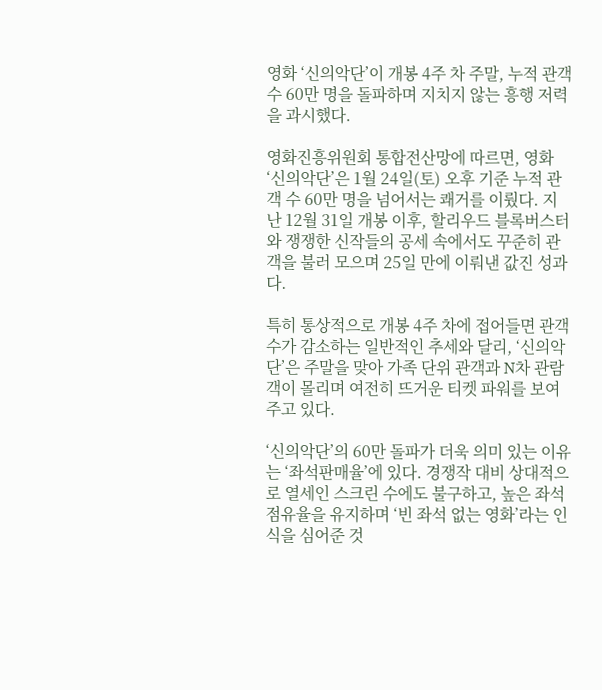영화 ‘신의악단’이 개봉 4주 차 주말, 누적 관객 수 60만 명을 돌파하며 지치지 않는 흥행 저력을 과시했다.

영화진흥위원회 통합전산망에 따르면, 영화 ‘신의악단’은 1월 24일(토) 오후 기준 누적 관객 수 60만 명을 넘어서는 쾌거를 이뤘다. 지난 12월 31일 개봉 이후, 할리우드 블록버스터와 쟁쟁한 신작들의 공세 속에서도 꾸준히 관객을 불러 모으며 25일 만에 이뤄낸 값진 성과다.

특히 통상적으로 개봉 4주 차에 접어들면 관객 수가 감소하는 일반적인 추세와 달리, ‘신의악단’은 주말을 맞아 가족 단위 관객과 N차 관람객이 몰리며 여전히 뜨거운 티켓 파워를 보여주고 있다.

‘신의악단’의 60만 돌파가 더욱 의미 있는 이유는 ‘좌석판매율’에 있다. 경쟁작 대비 상대적으로 열세인 스크린 수에도 불구하고, 높은 좌석 점유율을 유지하며 ‘빈 좌석 없는 영화’라는 인식을 심어준 것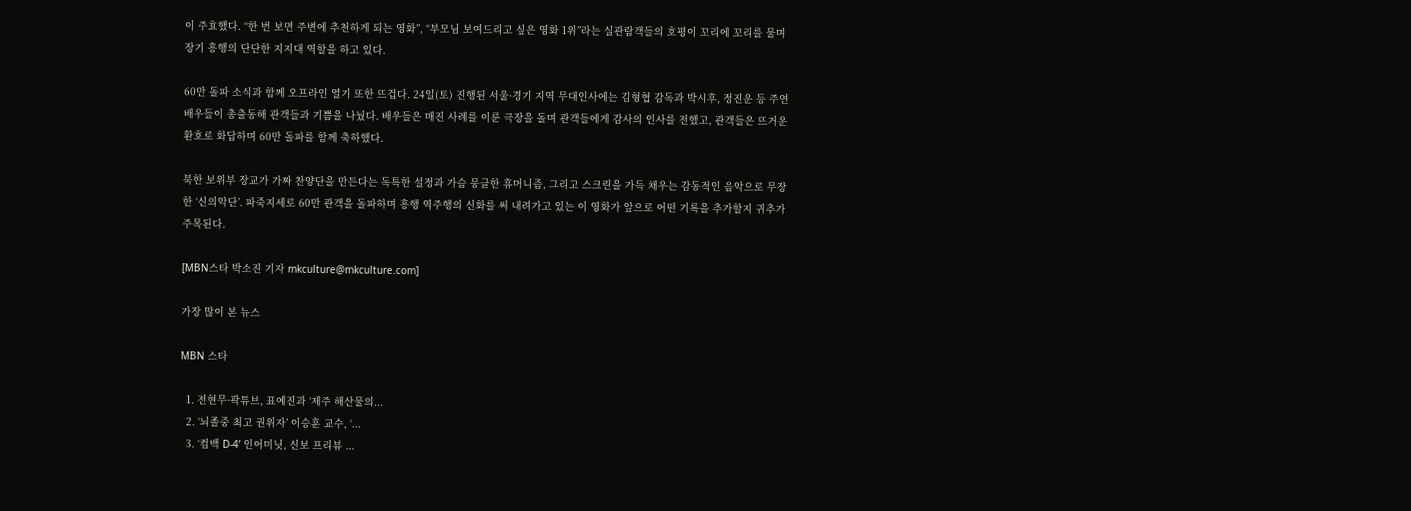이 주효했다. “한 번 보면 주변에 추천하게 되는 영화”, “부모님 보여드리고 싶은 영화 1위”라는 실관람객들의 호평이 꼬리에 꼬리를 물며 장기 흥행의 단단한 지지대 역할을 하고 있다.

60만 돌파 소식과 함께 오프라인 열기 또한 뜨겁다. 24일(토) 진행된 서울·경기 지역 무대인사에는 김형협 감독과 박시후, 정진운 등 주연 배우들이 총출동해 관객들과 기쁨을 나눴다. 배우들은 매진 사례를 이룬 극장을 돌며 관객들에게 감사의 인사를 전했고, 관객들은 뜨거운 환호로 화답하며 60만 돌파를 함께 축하했다.

북한 보위부 장교가 가짜 찬양단을 만든다는 독특한 설정과 가슴 뭉클한 휴머니즘, 그리고 스크린을 가득 채우는 감동적인 음악으로 무장한 ‘신의악단’. 파죽지세로 60만 관객을 돌파하며 흥행 역주행의 신화를 써 내려가고 있는 이 영화가 앞으로 어떤 기록을 추가할지 귀추가 주목된다.

[MBN스타 박소진 기자 mkculture@mkculture.com]

가장 많이 본 뉴스

MBN 스타

  1. 전현무·곽튜브, 표예진과 ‘제주 해산물의...
  2. ‘뇌졸중 최고 권위자’ 이승훈 교수, ‘...
  3. ‘컴백 D-4’ 인어미닛, 신보 프리뷰 ...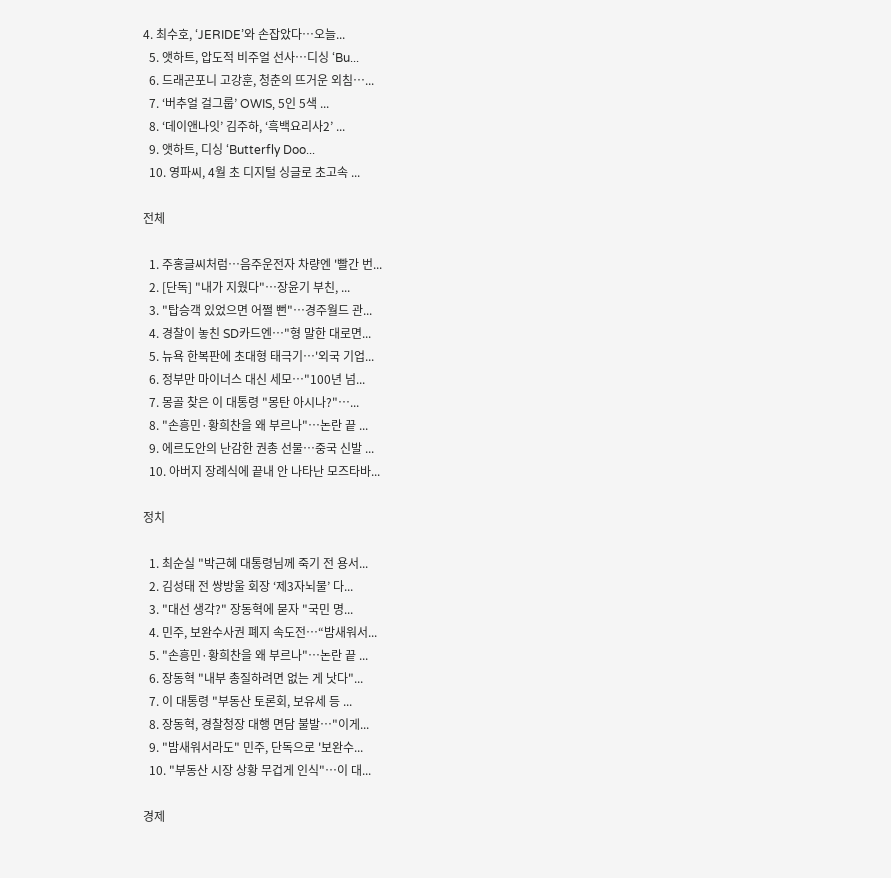4. 최수호, ‘JERIDE’와 손잡았다…오늘...
  5. 앳하트, 압도적 비주얼 선사…디싱 ‘Bu...
  6. 드래곤포니 고강훈, 청춘의 뜨거운 외침…...
  7. ‘버추얼 걸그룹’ OWIS, 5인 5색 ...
  8. ‘데이앤나잇’ 김주하, ‘흑백요리사2’ ...
  9. 앳하트, 디싱 ‘Butterfly Doo...
  10. 영파씨, 4월 초 디지털 싱글로 초고속 ...

전체

  1. 주홍글씨처럼…음주운전자 차량엔 '빨간 번...
  2. [단독] "내가 지웠다"…장윤기 부친, ...
  3. "탑승객 있었으면 어쩔 뻔"…경주월드 관...
  4. 경찰이 놓친 SD카드엔…"형 말한 대로면...
  5. 뉴욕 한복판에 초대형 태극기…'외국 기업...
  6. 정부만 마이너스 대신 세모…"100년 넘...
  7. 몽골 찾은 이 대통령 "몽탄 아시나?"…...
  8. "손흥민·황희찬을 왜 부르나"…논란 끝 ...
  9. 에르도안의 난감한 권총 선물…중국 신발 ...
  10. 아버지 장례식에 끝내 안 나타난 모즈타바...

정치

  1. 최순실 "박근혜 대통령님께 죽기 전 용서...
  2. 김성태 전 쌍방울 회장 ‘제3자뇌물’ 다...
  3. "대선 생각?" 장동혁에 묻자 "국민 명...
  4. 민주, 보완수사권 폐지 속도전…“밤새워서...
  5. "손흥민·황희찬을 왜 부르나"…논란 끝 ...
  6. 장동혁 "내부 총질하려면 없는 게 낫다"...
  7. 이 대통령 "부동산 토론회, 보유세 등 ...
  8. 장동혁, 경찰청장 대행 면담 불발…"이게...
  9. "밤새워서라도" 민주, 단독으로 '보완수...
  10. "부동산 시장 상황 무겁게 인식"…이 대...

경제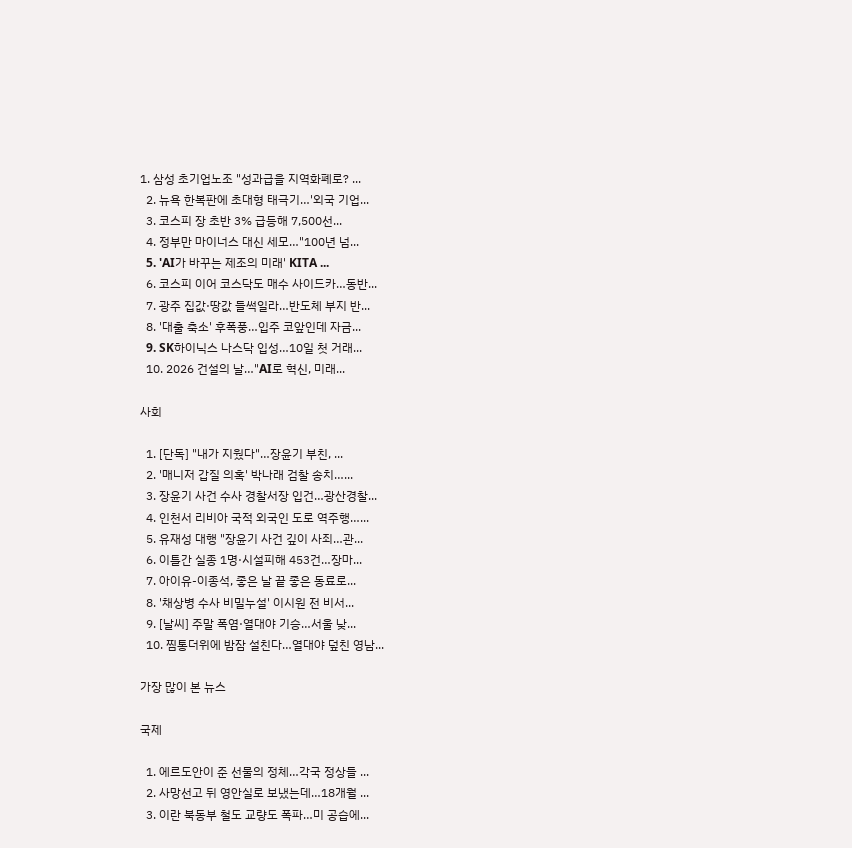1. 삼성 초기업노조 "성과급을 지역화폐로? ...
  2. 뉴욕 한복판에 초대형 태극기…'외국 기업...
  3. 코스피 장 초반 3% 급등해 7,500선...
  4. 정부만 마이너스 대신 세모…"100년 넘...
  5. 'AI가 바꾸는 제조의 미래' KITA ...
  6. 코스피 이어 코스닥도 매수 사이드카…동반...
  7. 광주 집값·땅값 들썩일라…반도체 부지 반...
  8. '대출 축소' 후폭풍…입주 코앞인데 자금...
  9. SK하이닉스 나스닥 입성…10일 첫 거래...
  10. 2026 건설의 날…"AI로 혁신, 미래...

사회

  1. [단독] "내가 지웠다"…장윤기 부친, ...
  2. '매니저 갑질 의혹' 박나래 검찰 송치…...
  3. 장윤기 사건 수사 경찰서장 입건…광산경찰...
  4. 인천서 리비아 국적 외국인 도로 역주행…...
  5. 유재성 대행 "장윤기 사건 깊이 사죄…관...
  6. 이틀간 실종 1명·시설피해 453건…장마...
  7. 아이유-이종석, 좋은 날 끝 좋은 동료로...
  8. '채상병 수사 비밀누설' 이시원 전 비서...
  9. [날씨] 주말 폭염·열대야 기승…서울 낮...
  10. 찜통더위에 밤잠 설친다…열대야 덮친 영남...

가장 많이 본 뉴스

국제

  1. 에르도안이 준 선물의 정체…각국 정상들 ...
  2. 사망선고 뒤 영안실로 보냈는데…18개월 ...
  3. 이란 북동부 철도 교량도 폭파…미 공습에...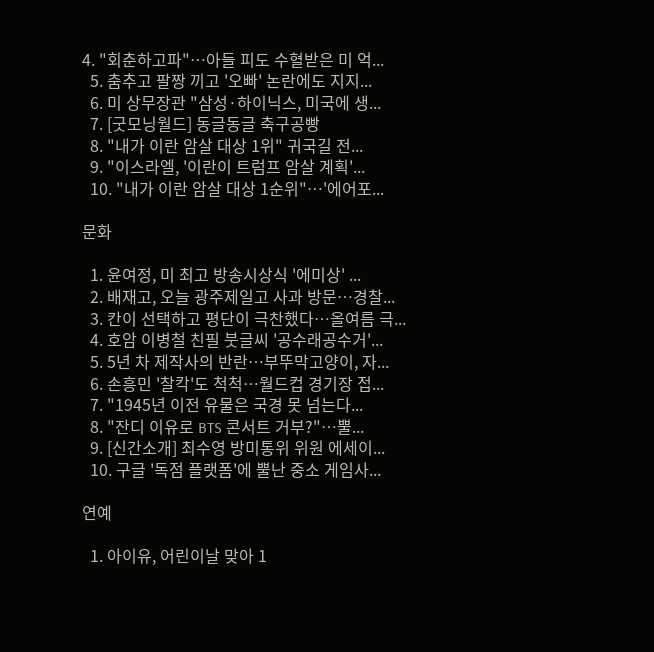4. "회춘하고파"…아들 피도 수혈받은 미 억...
  5. 춤추고 팔짱 끼고 '오빠' 논란에도 지지...
  6. 미 상무장관 "삼성·하이닉스, 미국에 생...
  7. [굿모닝월드] 동글동글 축구공빵
  8. "내가 이란 암살 대상 1위" 귀국길 전...
  9. "이스라엘, '이란이 트럼프 암살 계획'...
  10. "내가 이란 암살 대상 1순위"…'에어포...

문화

  1. 윤여정, 미 최고 방송시상식 '에미상' ...
  2. 배재고, 오늘 광주제일고 사과 방문…경찰...
  3. 칸이 선택하고 평단이 극찬했다…올여름 극...
  4. 호암 이병철 친필 붓글씨 '공수래공수거'...
  5. 5년 차 제작사의 반란…부뚜막고양이, 자...
  6. 손흥민 '찰칵'도 척척…월드컵 경기장 접...
  7. "1945년 이전 유물은 국경 못 넘는다...
  8. "잔디 이유로 BTS 콘서트 거부?"…뿔...
  9. [신간소개] 최수영 방미통위 위원 에세이...
  10. 구글 '독점 플랫폼'에 뿔난 중소 게임사...

연예

  1. 아이유, 어린이날 맞아 1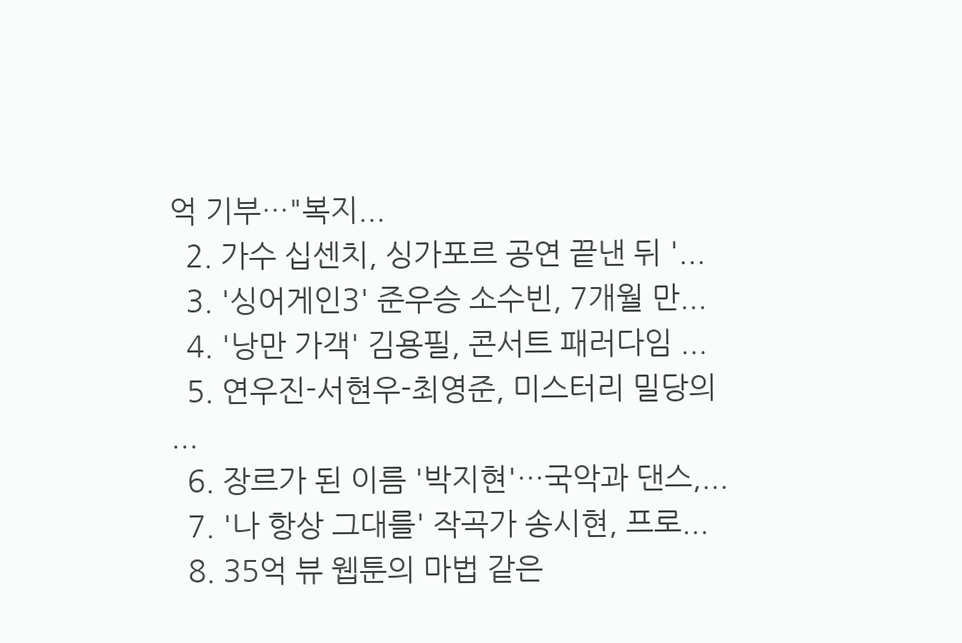억 기부…"복지...
  2. 가수 십센치, 싱가포르 공연 끝낸 뒤 '...
  3. '싱어게인3' 준우승 소수빈, 7개월 만...
  4. '낭만 가객' 김용필, 콘서트 패러다임 ...
  5. 연우진-서현우-최영준, 미스터리 밀당의 ...
  6. 장르가 된 이름 '박지현'…국악과 댄스,...
  7. '나 항상 그대를' 작곡가 송시현, 프로...
  8. 35억 뷰 웹툰의 마법 같은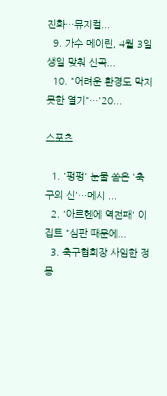진화…뮤지컬...
  9. 가수 메이린, 4월 3일 생일 맞춰 신곡...
  10. "어려운 환경도 막지 못한 열기"…'20...

스포츠

  1. '펑펑' 눈물 쏟은 '축구의 신'…메시 ...
  2. '아르헨에 역전패' 이집트 "심판 때문에...
  3. 축구협회장 사임한 정몽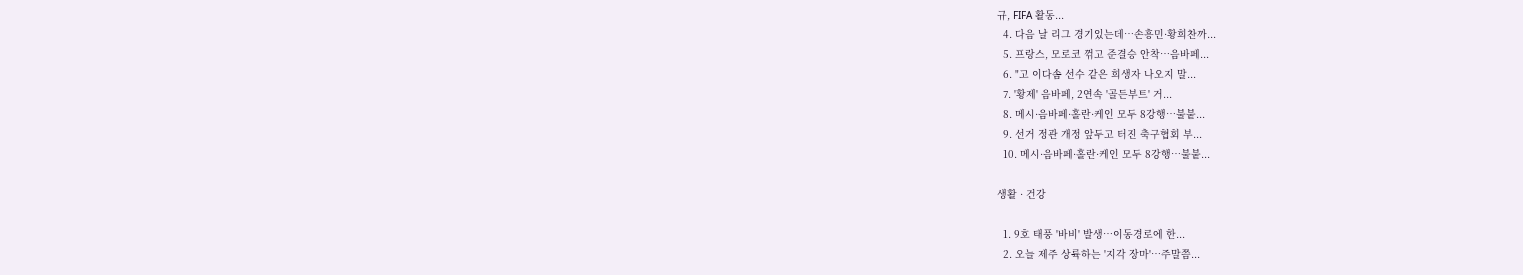규, FIFA 활동...
  4. 다음 날 리그 경기있는데…손흥민·황희찬까...
  5. 프랑스, 모로코 꺾고 준결승 안착…음바페...
  6. "고 이다솜 선수 같은 희생자 나오지 말...
  7. '황제' 음바페, 2연속 '골든부트' 거...
  8. 메시·음바페·홀란·케인 모두 8강행…불붙...
  9. 선거 정관 개정 앞두고 터진 축구협회 부...
  10. 메시·음바페·홀란·케인 모두 8강행…불붙...

생활 · 건강

  1. 9호 태풍 '바비' 발생…이동경로에 한...
  2. 오늘 제주 상륙하는 '지각 장마'…주말쯤...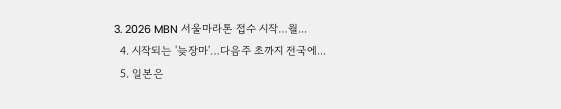3. 2026 MBN 서울마라톤 접수 시작…월...
  4. 시작되는 '늦장마'…다음주 초까지 전국에...
  5. 일본은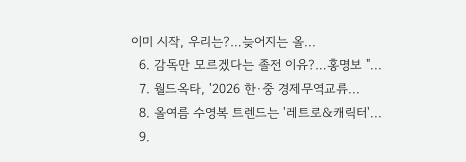이미 시작, 우리는?…늦어지는 올...
  6. 감독만 모르겠다는 졸전 이유?…홍명보 "...
  7. 월드옥타, '2026 한·중 경제무역교류...
  8. 올여름 수영복 트렌드는 '레트로&캐릭터'...
  9.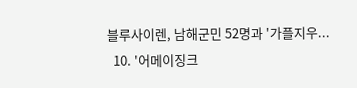블루사이렌, 남해군민 52명과 '가플지우...
  10. '어메이징크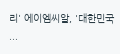리' 에이엠씨알, '대한민국 ...